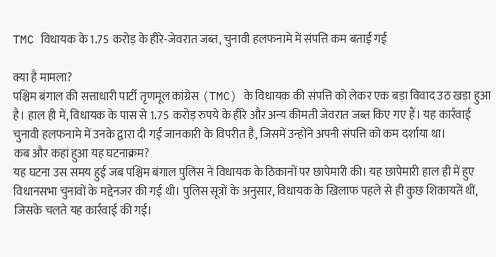TMC विधायक के 1.75 करोड़ के हीरे-जेवरात जब्त, चुनावी हलफनामे में संपत्ति कम बताई गई

क्या है मामला?
पश्चिम बंगाल की सत्ताधारी पार्टी तृणमूल कांग्रेस (TMC) के विधायक की संपत्ति को लेकर एक बड़ा विवाद उठ खड़ा हुआ है। हाल ही में, विधायक के पास से 1.75 करोड़ रुपये के हीरे और अन्य कीमती जेवरात जब्त किए गए हैं। यह कार्रवाई चुनावी हलफनामे में उनके द्वारा दी गई जानकारी के विपरीत है, जिसमें उन्होंने अपनी संपत्ति को कम दर्शाया था।
कब और कहां हुआ यह घटनाक्रम?
यह घटना उस समय हुई जब पश्चिम बंगाल पुलिस ने विधायक के ठिकानों पर छापेमारी की। यह छापेमारी हाल ही में हुए विधानसभा चुनावों के मद्देनजर की गई थी। पुलिस सूत्रों के अनुसार, विधायक के खिलाफ पहले से ही कुछ शिकायतें थीं, जिसके चलते यह कार्रवाई की गई।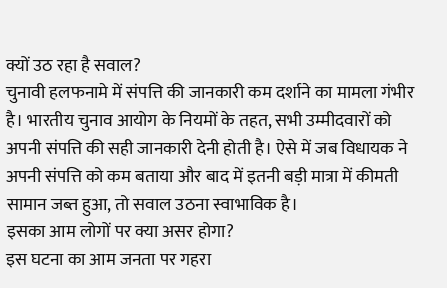क्यों उठ रहा है सवाल?
चुनावी हलफनामे में संपत्ति की जानकारी कम दर्शाने का मामला गंभीर है। भारतीय चुनाव आयोग के नियमों के तहत, सभी उम्मीदवारों को अपनी संपत्ति की सही जानकारी देनी होती है। ऐसे में जब विधायक ने अपनी संपत्ति को कम बताया और बाद में इतनी बड़ी मात्रा में कीमती सामान जब्त हुआ, तो सवाल उठना स्वाभाविक है।
इसका आम लोगों पर क्या असर होगा?
इस घटना का आम जनता पर गहरा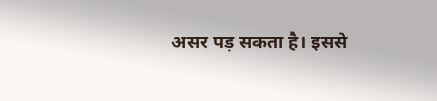असर पड़ सकता है। इससे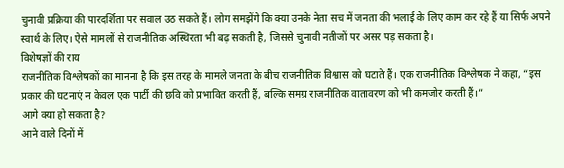चुनावी प्रक्रिया की पारदर्शिता पर सवाल उठ सकते हैं। लोग समझेंगे कि क्या उनके नेता सच में जनता की भलाई के लिए काम कर रहे हैं या सिर्फ अपने स्वार्थ के लिए। ऐसे मामलों से राजनीतिक अस्थिरता भी बढ़ सकती है, जिससे चुनावी नतीजों पर असर पड़ सकता है।
विशेषज्ञों की राय
राजनीतिक विश्लेषकों का मानना है कि इस तरह के मामले जनता के बीच राजनीतिक विश्वास को घटाते हैं। एक राजनीतिक विश्लेषक ने कहा, “इस प्रकार की घटनाएं न केवल एक पार्टी की छवि को प्रभावित करती हैं, बल्कि समग्र राजनीतिक वातावरण को भी कमजोर करती हैं।”
आगे क्या हो सकता है?
आने वाले दिनों में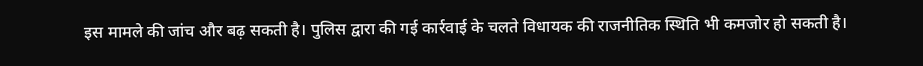इस मामले की जांच और बढ़ सकती है। पुलिस द्वारा की गई कार्रवाई के चलते विधायक की राजनीतिक स्थिति भी कमजोर हो सकती है।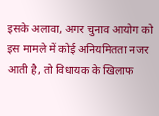इसके अलावा, अगर चुनाव आयोग को इस मामले में कोई अनियमितता नजर आती है, तो विधायक के खिलाफ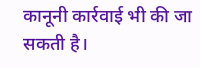कानूनी कार्रवाई भी की जा सकती है।